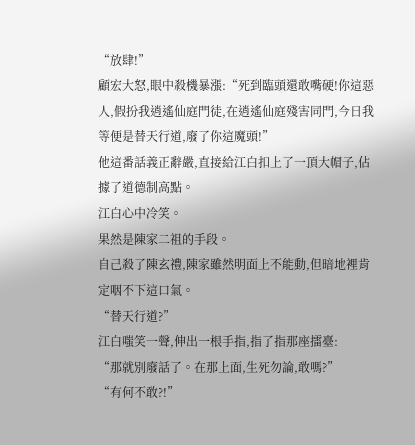“放肆!”
顧宏大怒,眼中殺機暴漲:“死到臨頭還敢嘴硬!你這惡人,假扮我逍遙仙庭門徒,在逍遙仙庭殘害同門,今日我等便是替天行道,廢了你這魔頭!”
他這番話義正辭嚴,直接給江白扣上了一頂大帽子,佔據了道德制高點。
江白心中冷笑。
果然是陳家二祖的手段。
自己殺了陳玄禮,陳家雖然明面上不能動,但暗地裡肯定咽不下這口氣。
“替天行道?”
江白嗤笑一聲,伸出一根手指,指了指那座擂臺:
“那就別廢話了。在那上面,生死勿論,敢嗎?”
“有何不敢?!”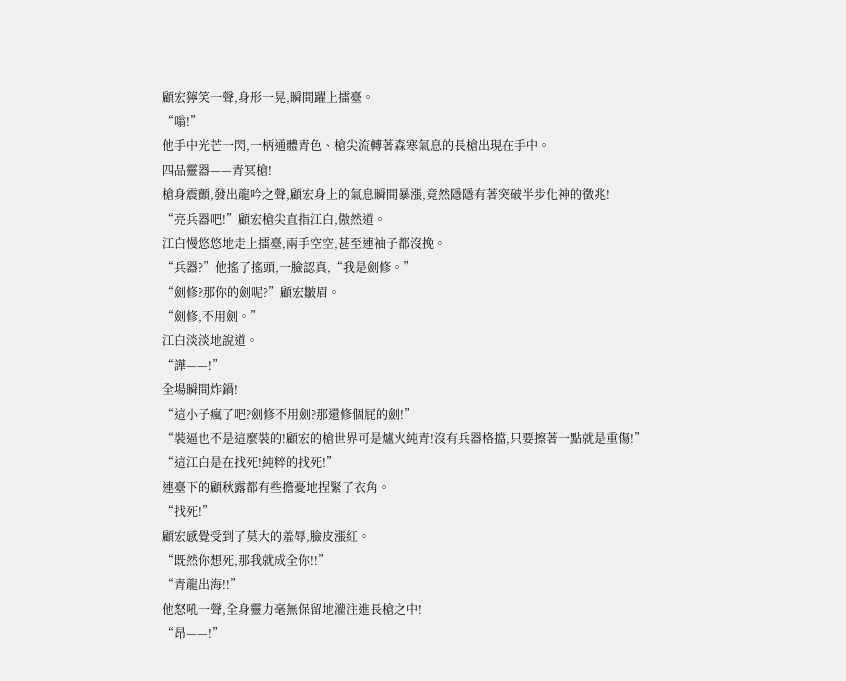顧宏獰笑一聲,身形一晃,瞬間躍上擂臺。
“嗡!”
他手中光芒一閃,一柄通體青色、槍尖流轉著森寒氣息的長槍出現在手中。
四品靈器——青冥槍!
槍身震顫,發出龍吟之聲,顧宏身上的氣息瞬間暴漲,竟然隱隱有著突破半步化神的徵兆!
“亮兵器吧!”顧宏槍尖直指江白,傲然道。
江白慢悠悠地走上擂臺,兩手空空,甚至連袖子都沒挽。
“兵器?”他搖了搖頭,一臉認真,“我是劍修。”
“劍修?那你的劍呢?”顧宏皺眉。
“劍修,不用劍。”
江白淡淡地說道。
“譁——!”
全場瞬間炸鍋!
“這小子瘋了吧?劍修不用劍?那還修個屁的劍!”
“裝逼也不是這麼裝的!顧宏的槍世界可是爐火純青!沒有兵器格擋,只要擦著一點就是重傷!”
“這江白是在找死!純粹的找死!”
連臺下的顧秋露都有些擔憂地捏緊了衣角。
“找死!”
顧宏感覺受到了莫大的羞辱,臉皮漲紅。
“既然你想死,那我就成全你!!”
“青龍出海!!”
他怒吼一聲,全身靈力毫無保留地灌注進長槍之中!
“昂——!”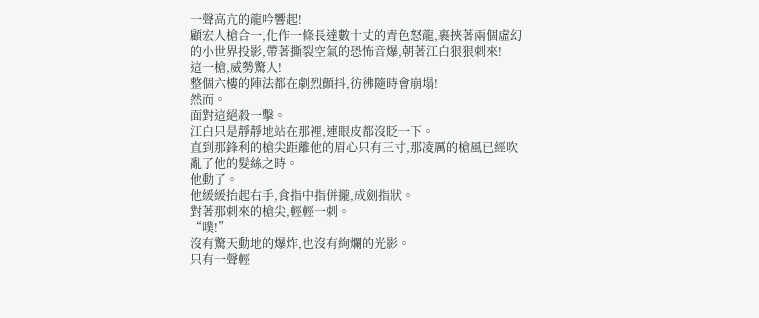一聲高亢的龍吟響起!
顧宏人槍合一,化作一條長達數十丈的青色怒龍,裹挾著兩個虛幻的小世界投影,帶著撕裂空氣的恐怖音爆,朝著江白狠狠刺來!
這一槍,威勢驚人!
整個六樓的陣法都在劇烈顫抖,彷彿隨時會崩塌!
然而。
面對這絕殺一擊。
江白只是靜靜地站在那裡,連眼皮都沒眨一下。
直到那鋒利的槍尖距離他的眉心只有三寸,那凌厲的槍風已經吹亂了他的髮絲之時。
他動了。
他緩緩抬起右手,食指中指併攏,成劍指狀。
對著那刺來的槍尖,輕輕一刺。
“噗!”
沒有驚天動地的爆炸,也沒有絢爛的光影。
只有一聲輕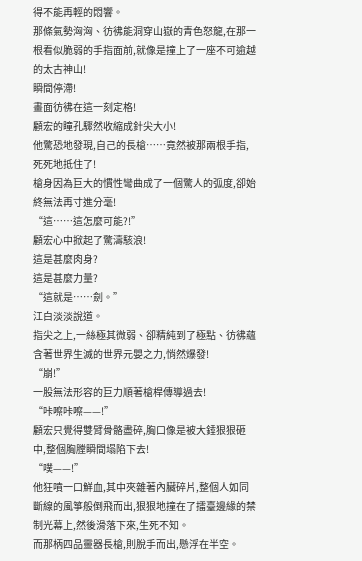得不能再輕的悶響。
那條氣勢洶洶、彷彿能洞穿山嶽的青色怒龍,在那一根看似脆弱的手指面前,就像是撞上了一座不可逾越的太古神山!
瞬間停滯!
畫面彷彿在這一刻定格!
顧宏的瞳孔驟然收縮成針尖大小!
他驚恐地發現,自己的長槍……竟然被那兩根手指,死死地抵住了!
槍身因為巨大的慣性彎曲成了一個驚人的弧度,卻始終無法再寸進分毫!
“這……這怎麼可能?!”
顧宏心中掀起了驚濤駭浪!
這是甚麼肉身?
這是甚麼力量?
“這就是……劍。”
江白淡淡說道。
指尖之上,一絲極其微弱、卻精純到了極點、彷彿蘊含著世界生滅的世界元嬰之力,悄然爆發!
“崩!”
一股無法形容的巨力順著槍桿傳導過去!
“咔嚓咔嚓——!”
顧宏只覺得雙臂骨骼盡碎,胸口像是被大錘狠狠砸中,整個胸膛瞬間塌陷下去!
“噗——!”
他狂噴一口鮮血,其中夾雜著內臟碎片,整個人如同斷線的風箏般倒飛而出,狠狠地撞在了擂臺邊緣的禁制光幕上,然後滑落下來,生死不知。
而那柄四品靈器長槍,則脫手而出,懸浮在半空。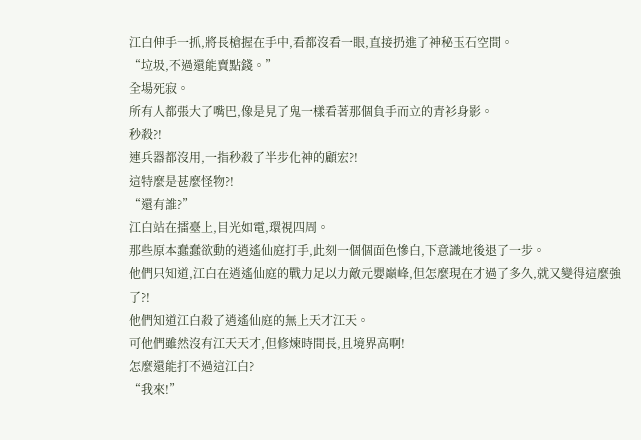江白伸手一抓,將長槍握在手中,看都沒看一眼,直接扔進了神秘玉石空間。
“垃圾,不過還能賣點錢。”
全場死寂。
所有人都張大了嘴巴,像是見了鬼一樣看著那個負手而立的青衫身影。
秒殺?!
連兵器都沒用,一指秒殺了半步化神的顧宏?!
這特麼是甚麼怪物?!
“還有誰?”
江白站在擂臺上,目光如電,環視四周。
那些原本蠢蠢欲動的逍遙仙庭打手,此刻一個個面色慘白,下意識地後退了一步。
他們只知道,江白在逍遙仙庭的戰力足以力敵元嬰巔峰,但怎麼現在才過了多久,就又變得這麼強了?!
他們知道江白殺了逍遙仙庭的無上天才江天。
可他們雖然沒有江天天才,但修煉時間長,且境界高啊!
怎麼還能打不過這江白?
“我來!”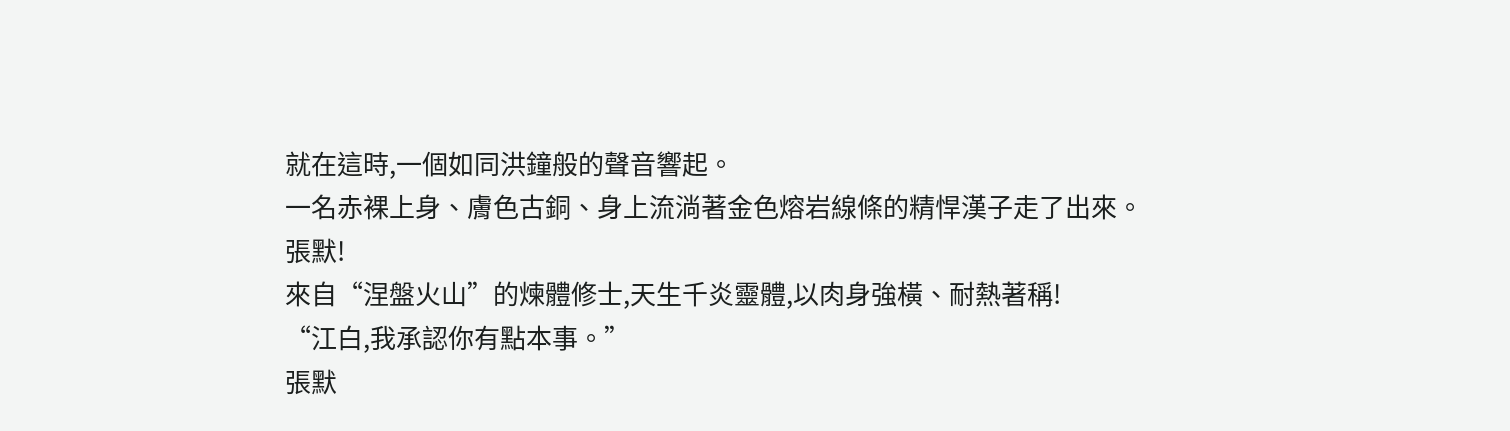就在這時,一個如同洪鐘般的聲音響起。
一名赤裸上身、膚色古銅、身上流淌著金色熔岩線條的精悍漢子走了出來。
張默!
來自“涅盤火山”的煉體修士,天生千炎靈體,以肉身強橫、耐熱著稱!
“江白,我承認你有點本事。”
張默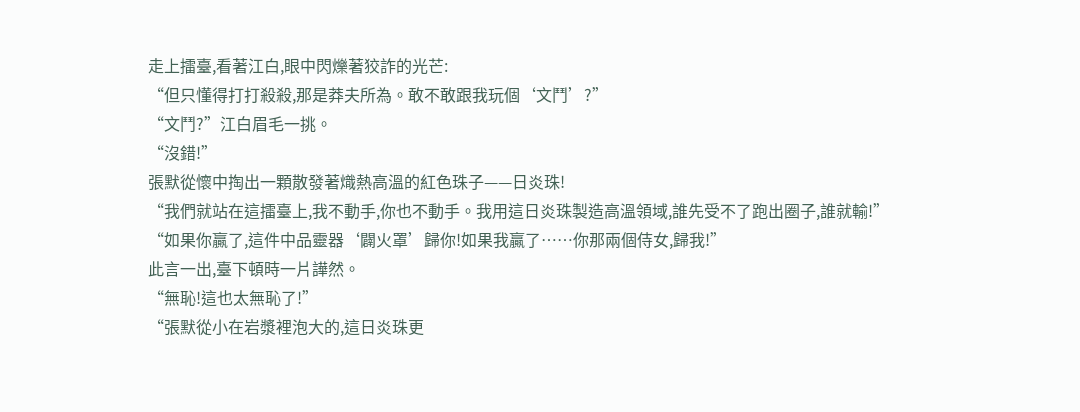走上擂臺,看著江白,眼中閃爍著狡詐的光芒:
“但只懂得打打殺殺,那是莽夫所為。敢不敢跟我玩個‘文鬥’?”
“文鬥?”江白眉毛一挑。
“沒錯!”
張默從懷中掏出一顆散發著熾熱高溫的紅色珠子——日炎珠!
“我們就站在這擂臺上,我不動手,你也不動手。我用這日炎珠製造高溫領域,誰先受不了跑出圈子,誰就輸!”
“如果你贏了,這件中品靈器‘闢火罩’歸你!如果我贏了……你那兩個侍女,歸我!”
此言一出,臺下頓時一片譁然。
“無恥!這也太無恥了!”
“張默從小在岩漿裡泡大的,這日炎珠更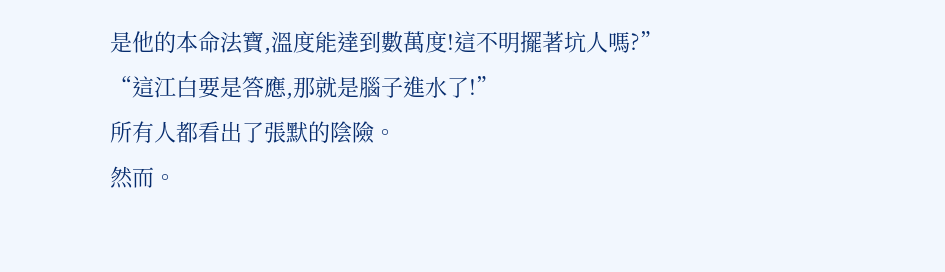是他的本命法寶,溫度能達到數萬度!這不明擺著坑人嗎?”
“這江白要是答應,那就是腦子進水了!”
所有人都看出了張默的陰險。
然而。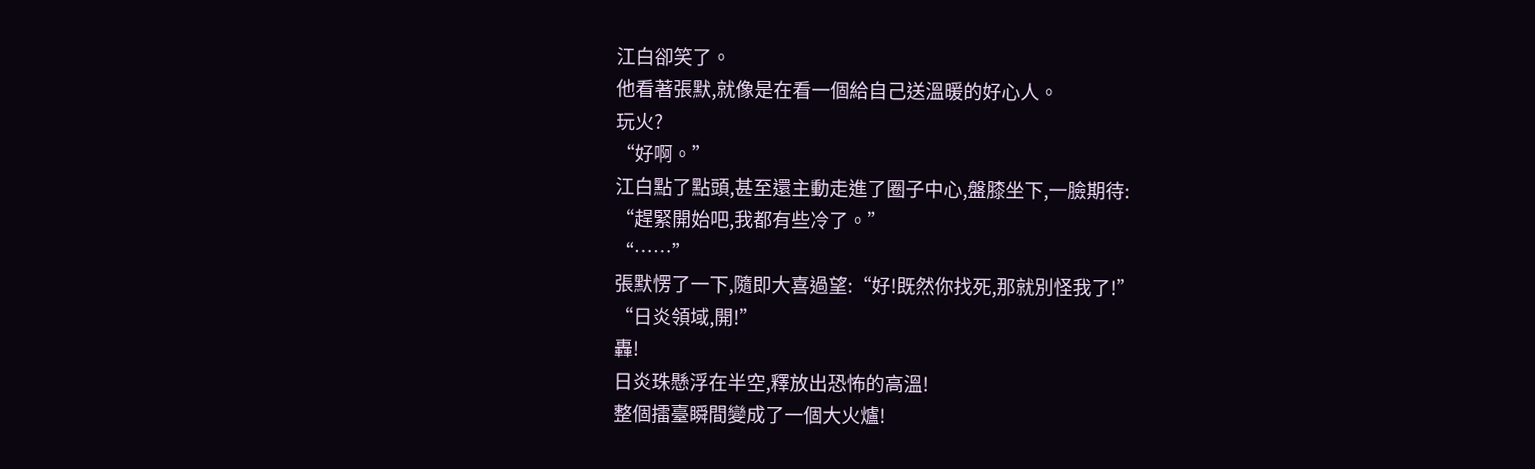江白卻笑了。
他看著張默,就像是在看一個給自己送溫暖的好心人。
玩火?
“好啊。”
江白點了點頭,甚至還主動走進了圈子中心,盤膝坐下,一臉期待:
“趕緊開始吧,我都有些冷了。”
“……”
張默愣了一下,隨即大喜過望:“好!既然你找死,那就別怪我了!”
“日炎領域,開!”
轟!
日炎珠懸浮在半空,釋放出恐怖的高溫!
整個擂臺瞬間變成了一個大火爐!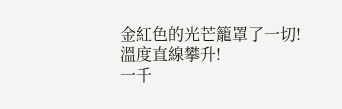金紅色的光芒籠罩了一切!
溫度直線攀升!
一千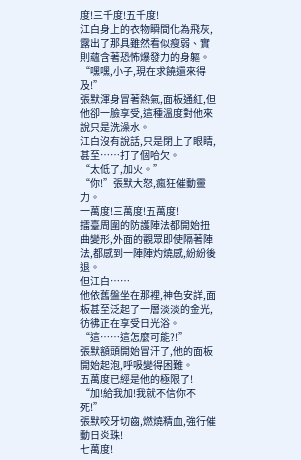度!三千度!五千度!
江白身上的衣物瞬間化為飛灰,露出了那具雖然看似瘦弱、實則蘊含著恐怖爆發力的身軀。
“嘿嘿,小子,現在求饒還來得及!”
張默渾身冒著熱氣,面板通紅,但他卻一臉享受,這種溫度對他來說只是洗澡水。
江白沒有說話,只是閉上了眼睛,甚至……打了個哈欠。
“太低了,加火。”
“你!”張默大怒,瘋狂催動靈力。
一萬度!三萬度!五萬度!
擂臺周圍的防護陣法都開始扭曲變形,外面的觀眾即使隔著陣法,都感到一陣陣灼燒感,紛紛後退。
但江白……
他依舊盤坐在那裡,神色安詳,面板甚至泛起了一層淡淡的金光,彷彿正在享受日光浴。
“這……這怎麼可能?!”
張默額頭開始冒汗了,他的面板開始起泡,呼吸變得困難。
五萬度已經是他的極限了!
“加!給我加!我就不信你不死!”
張默咬牙切齒,燃燒精血,強行催動日炎珠!
七萬度!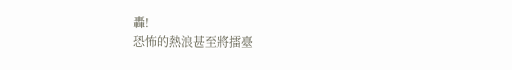轟!
恐怖的熱浪甚至將擂臺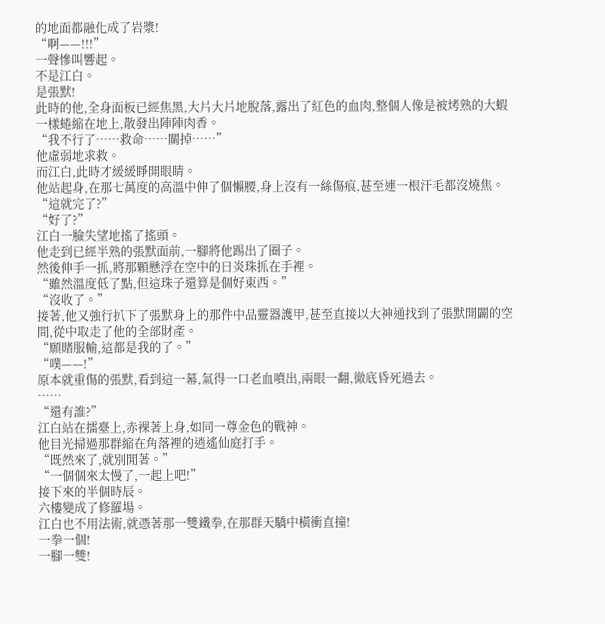的地面都融化成了岩漿!
“啊——!!!”
一聲慘叫響起。
不是江白。
是張默!
此時的他,全身面板已經焦黑,大片大片地脫落,露出了紅色的血肉,整個人像是被烤熟的大蝦一樣蜷縮在地上,散發出陣陣肉香。
“我不行了……救命……關掉……”
他虛弱地求救。
而江白,此時才緩緩睜開眼睛。
他站起身,在那七萬度的高溫中伸了個懶腰,身上沒有一絲傷痕,甚至連一根汗毛都沒燒焦。
“這就完了?”
“好了?”
江白一臉失望地搖了搖頭。
他走到已經半熟的張默面前,一腳將他踢出了圈子。
然後伸手一抓,將那顆懸浮在空中的日炎珠抓在手裡。
“雖然溫度低了點,但這珠子還算是個好東西。”
“沒收了。”
接著,他又強行扒下了張默身上的那件中品靈器護甲,甚至直接以大神通找到了張默開闢的空間,從中取走了他的全部財產。
“願賭服輸,這都是我的了。”
“噗——!”
原本就重傷的張默,看到這一幕,氣得一口老血噴出,兩眼一翻,徹底昏死過去。
……
“還有誰?”
江白站在擂臺上,赤裸著上身,如同一尊金色的戰神。
他目光掃過那群縮在角落裡的逍遙仙庭打手。
“既然來了,就別閒著。”
“一個個來太慢了,一起上吧!”
接下來的半個時辰。
六樓變成了修羅場。
江白也不用法術,就憑著那一雙鐵拳,在那群天驕中橫衝直撞!
一拳一個!
一腳一雙!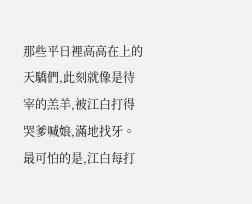那些平日裡高高在上的天驕們,此刻就像是待宰的羔羊,被江白打得哭爹喊娘,滿地找牙。
最可怕的是,江白每打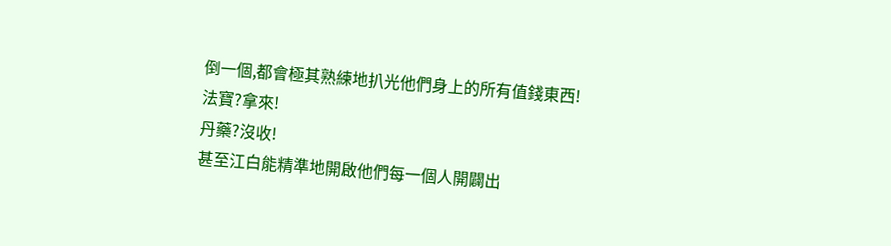倒一個,都會極其熟練地扒光他們身上的所有值錢東西!
法寶?拿來!
丹藥?沒收!
甚至江白能精準地開啟他們每一個人開闢出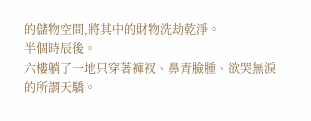的儲物空間,將其中的財物洗劫乾淨。
半個時辰後。
六樓躺了一地只穿著褲衩、鼻青臉腫、欲哭無淚的所謂天驕。